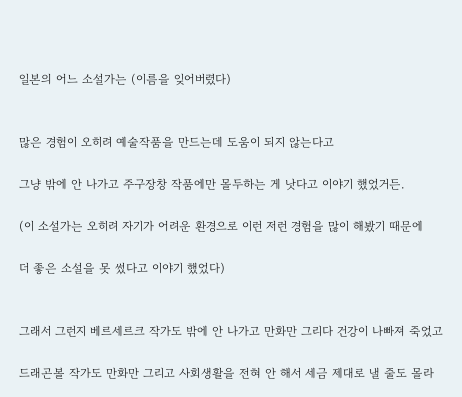일본의 어느 소설가는 (이름을 잊어버렸다)


많은 경험이 오히려 예술작품을 만드는데 도움이 되지 않는다고

그냥 밖에 안 나가고 주구장창 작품에만 몰두하는 게 낫다고 이야기 했었거든.

(이 소설가는 오히려 자기가 어려운 환경으로 이런 저런 경험을 많이 해봤기 때문에

더 좋은 소설을 못 썼다고 이야기 했었다)


그래서 그런지 베르세르크 작가도 밖에 안 나가고 만화만 그리다 건강이 나빠져 죽었고

드래곤볼 작가도 만화만 그리고 사회생활을 전혀 안 해서 세금 제대로 낼 줄도 몰라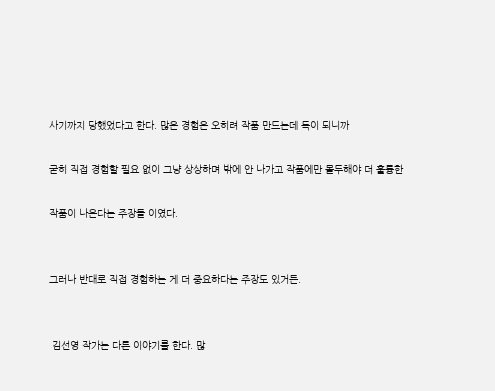사기까지 당했었다고 한다. 많은 경험은 오히려 작품 만드는데 독이 되니까

굳히 직접 경험할 필요 없이 그냥 상상하며 밖에 안 나가고 작품에만 몰두해야 더 훌륭한

작품이 나온다는 주장들 이였다.


그러나 반대로 직접 경험하는 게 더 중요하다는 주장도 있거든.


 김선영 작가는 다른 이야기를 한다. 많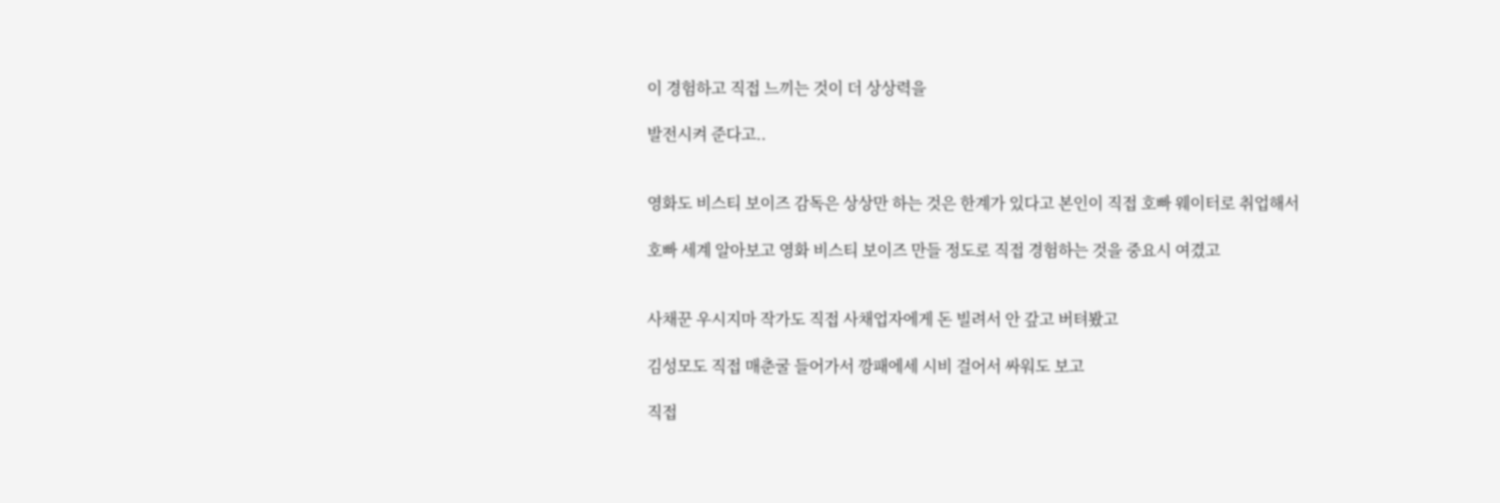이 경험하고 직접 느끼는 것이 더 상상력을

발전시켜 준다고..


영화도 비스티 보이즈 감독은 상상만 하는 것은 한계가 있다고 본인이 직접 호빠 웨이터로 취업해서

호빠 세계 알아보고 영화 비스티 보이즈 만들 정도로 직접 경험하는 것을 중요시 여겼고


사채꾼 우시지마 작가도 직접 사채업자에게 돈 빌려서 안 갚고 버텨봤고

김성모도 직접 매춘굴 들어가서 깡패에세 시비 걸어서 싸워도 보고

직접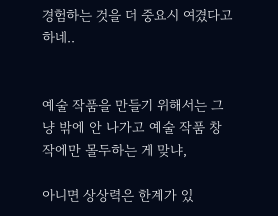경험하는 것을 더 중요시 여겼다고 하네..


예술 작품을 만들기 위해서는 그냥 밖에 안 나가고 예술 작품 창작에만 몰두하는 게 맞냐,

아니면 상상력은 한계가 있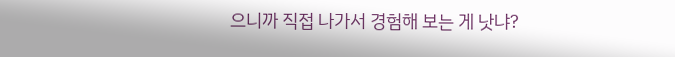으니까 직접 나가서 경험해 보는 게 낫냐?